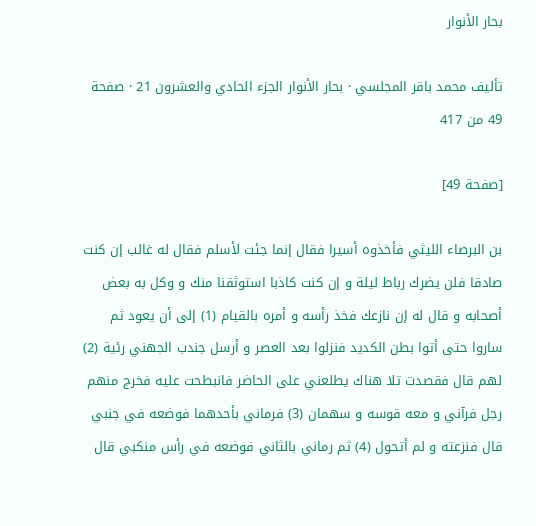بحار الأنوار

تأليف محمد باقر المجلسي · بحار الأنوار الجزء الحادي والعشرون 21 · صفحة 49 من 417

[صفحة 49]

بن البرصاء الليثي فأخذوه أسيرا فقال إنما جئت لأسلم فقال له غالب إن كنت صادقا فلن يضرك رباط ليلة و إن كنت كاذبا استوثقنا منك و وكل به بعض أصحابه و قال له إن نازعك فخذ رأسه و أمره بالقيام (1) إلى أن يعود ثم ساروا حتى أتوا بطن الكديد فنزلوا بعد العصر و أرسل جندب الجهني رئية (2) لهم قال فقصدت تلا هناك يطلعني على الحاضر فانبطحت عليه فخرج منهم رجل فرآني و معه قوسه و سهمان (3) فرماني بأحدهما فوضعه في جنبي قال فنزعته و لم أتحول (4) ثم رماني بالثاني فوضعه في رأس منكبي قال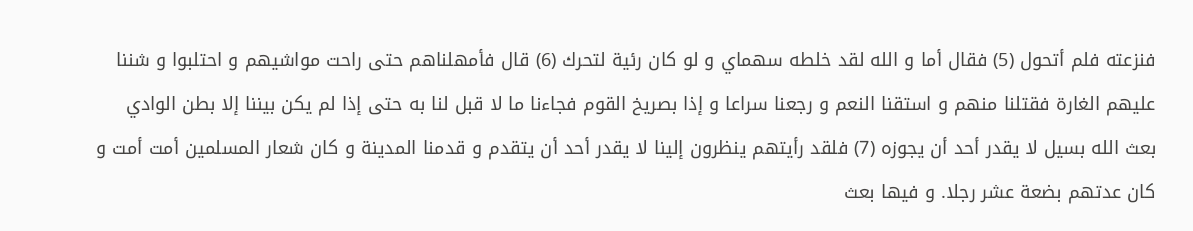فنزعته فلم أتحول (5) فقال أما و الله لقد خلطه سهماي و لو كان رئية لتحرك (6) قال فأمهلناهم حتى راحت مواشيهم و احتلبوا و شننا عليهم الغارة فقتلنا منهم و استقنا النعم و رجعنا سراعا و إذا بصريخ القوم فجاءنا ما لا قبل لنا به حتى إذا لم يكن بيننا إلا بطن الوادي بعث الله بسيل لا يقدر أحد أن يجوزه (7) فلقد رأيتهم ينظرون إلينا لا يقدر أحد أن يتقدم و قدمنا المدينة و كان شعار المسلمين أمت أمت و كان عدتهم بضعة عشر رجلا. و فيها بعث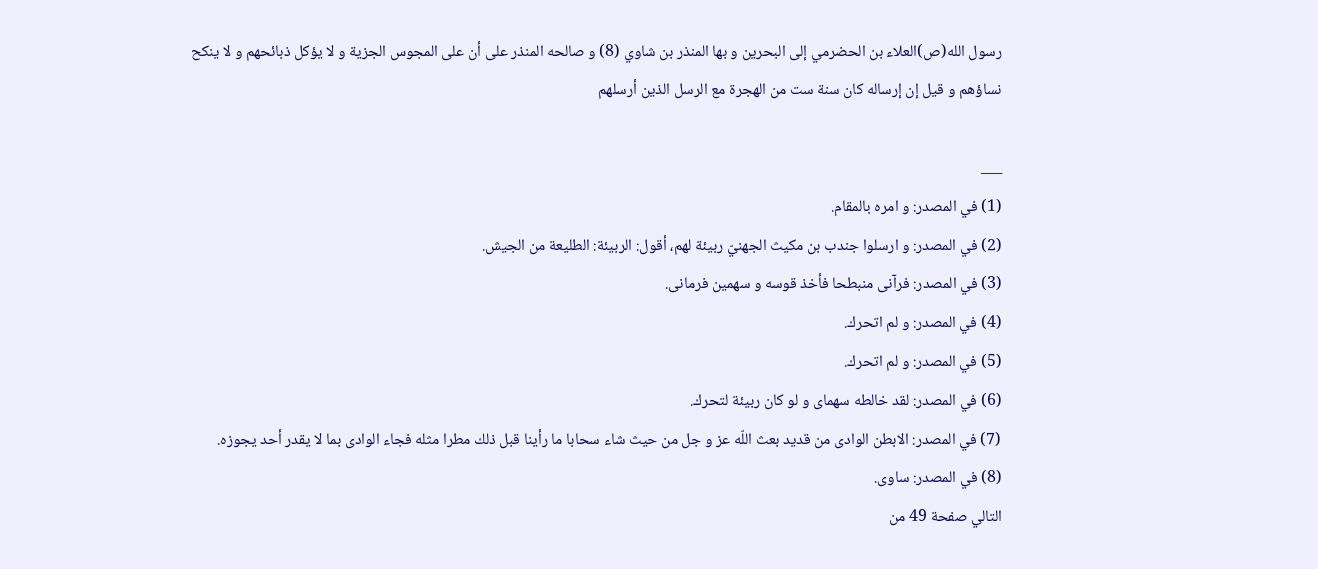رسول الله(ص)العلاء بن الحضرمي إلى البحرين و بها المنذر بن شاوي (8) و صالحه المنذر على أن على المجوس الجزية و لا يؤكل ذبائحهم و لا ينكح نساؤهم و قيل إن إرساله كان سنة ست من الهجرة مع الرسل الذين أرسلهم

___
(1) في المصدر: و امره بالمقام.
(2) في المصدر: و ارسلوا جندب بن مكيث الجهنيّ ربيئة لهم، أقول: الربيئة: الطليعة من الجيش.
(3) في المصدر: فرآنى منبطحا فأخذ قوسه و سهمين فرمانى.
(4) في المصدر: و لم اتحرك.
(5) في المصدر: و لم اتحرك.
(6) في المصدر: لقد خالطه سهماى و لو كان ربيئة لتحرك.
(7) في المصدر: الابطن الوادى من قديد بعث اللّه عز و جل من حيث شاء سحابا ما رأينا قبل ذلك مطرا مثله فجاء الوادى بما لا يقدر أحد يجوزه.
(8) في المصدر: ساوى.
التالي صفحة 49 من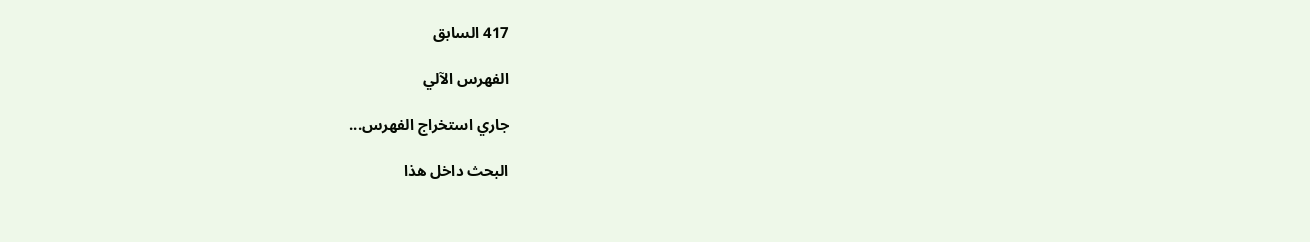417 السابق

الفهرس الآلي

جاري استخراج الفهرس...

البحث داخل هذا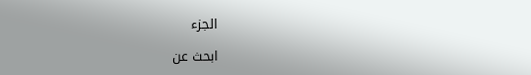الجزء

ابحث عن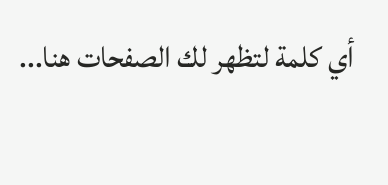أي كلمة لتظهر لك الصفحات هنا...